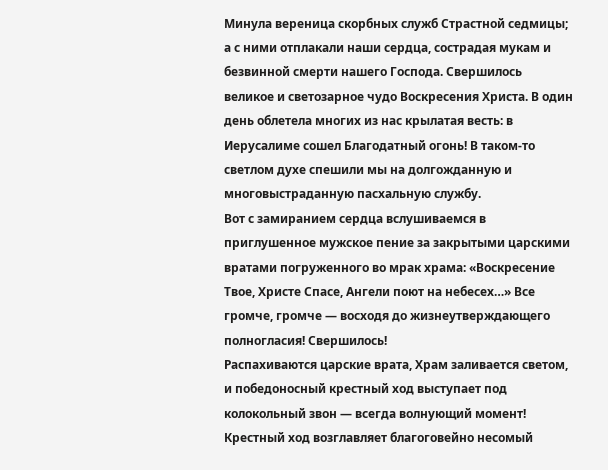Минула вереница скорбных служб Страстной седмицы; а с ними отплакали наши сердца, сострадая мукам и безвинной смерти нашего Господа. Свершилось великое и светозарное чудо Воскресения Христа. В один день облетела многих из нас крылатая весть: в Иерусалиме сошел Благодатный огонь! В таком-то светлом духе спешили мы на долгожданную и многовыстраданную пасхальную службу.
Вот с замиранием сердца вслушиваемся в приглушенное мужское пение за закрытыми царскими вратами погруженного во мрак храма: «Воскресение Твое, Христе Спасе, Ангели поют на небесех…» Все громче, громче — восходя до жизнеутверждающего полногласия! Свершилось!
Распахиваются царские врата, Храм заливается светом, и победоносный крестный ход выступает под колокольный звон — всегда волнующий момент! Крестный ход возглавляет благоговейно несомый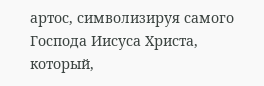артос, символизируя самого Господа Иисуса Христа, который,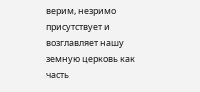верим, незримо присутствует и возглавляет нашу земную церковь как часть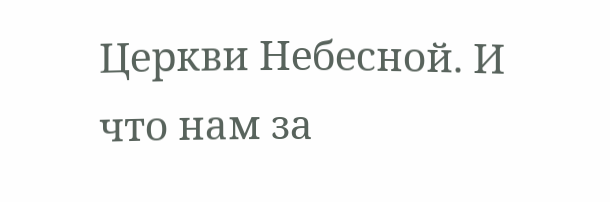Церкви Небесной. И что нам за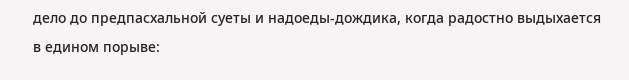дело до предпасхальной суеты и надоеды-дождика, когда радостно выдыхается в едином порыве: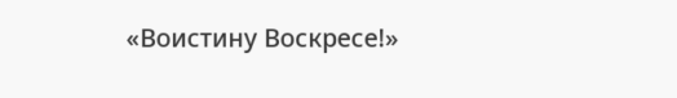«Воистину Воскресе!»